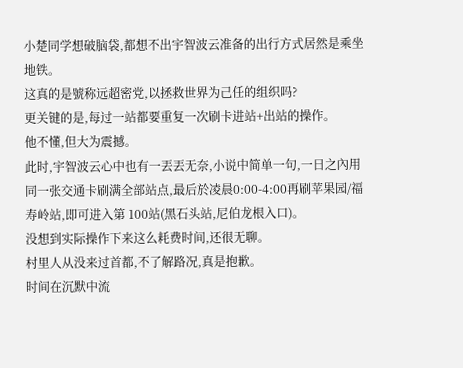小楚同学想破脑袋,都想不出宇智波云准备的出行方式居然是乘坐地铁。
这真的是號称远超密党,以拯救世界为己任的组织吗?
更关键的是,每过一站都要重复一次刷卡进站+出站的操作。
他不懂,但大为震撼。
此时,宇智波云心中也有一丟丟无奈,小说中简单一句,一日之內用同一张交通卡刷满全部站点,最后於凌晨0:00-4:00再刷苹果园/福寿岭站,即可进入第 100站(黑石头站,尼伯龙根入口)。
没想到实际操作下来这么耗费时间,还很无聊。
村里人从没来过首都,不了解路况,真是抱歉。
时间在沉默中流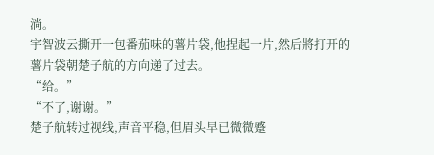淌。
宇智波云撕开一包番茄味的薯片袋,他捏起一片,然后將打开的薯片袋朝楚子航的方向递了过去。
“给。”
“不了,谢谢。”
楚子航转过视线,声音平稳,但眉头早已微微蹙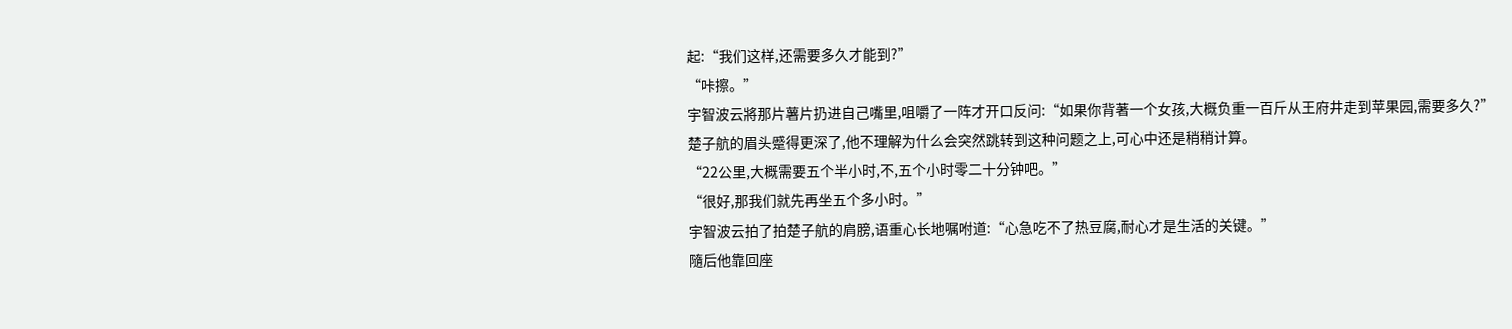起:“我们这样,还需要多久才能到?”
“咔擦。”
宇智波云將那片薯片扔进自己嘴里,咀嚼了一阵才开口反问:“如果你背著一个女孩,大概负重一百斤从王府井走到苹果园,需要多久?”
楚子航的眉头蹙得更深了,他不理解为什么会突然跳转到这种问题之上,可心中还是稍稍计算。
“22公里,大概需要五个半小时,不,五个小时零二十分钟吧。”
“很好,那我们就先再坐五个多小时。”
宇智波云拍了拍楚子航的肩膀,语重心长地嘱咐道:“心急吃不了热豆腐,耐心才是生活的关键。”
隨后他靠回座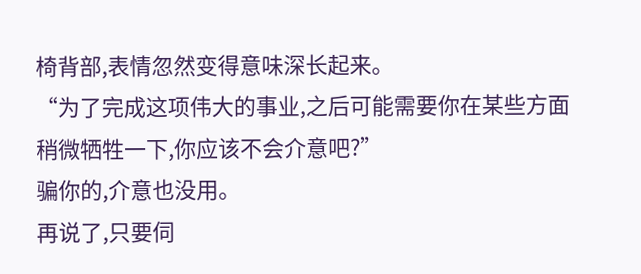椅背部,表情忽然变得意味深长起来。
“为了完成这项伟大的事业,之后可能需要你在某些方面稍微牺牲一下,你应该不会介意吧?”
骗你的,介意也没用。
再说了,只要伺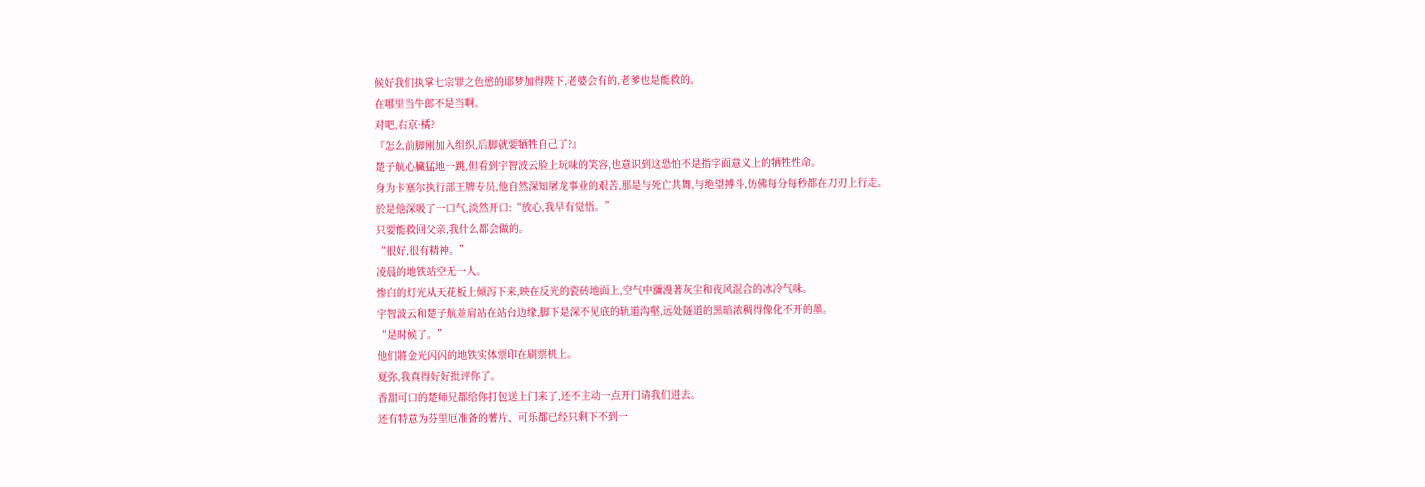候好我们执掌七宗罪之色慾的耶梦加得陛下,老婆会有的,老爹也是能救的。
在哪里当牛郎不是当啊。
对吧,右京·橘?
『怎么前脚刚加入组织,后脚就要牺牲自己了?』
楚子航心臟猛地一跳,但看到宇智波云脸上玩味的笑容,也意识到这恐怕不是指字面意义上的牺牲性命。
身为卡塞尔执行部王牌专员,他自然深知屠龙事业的艰苦,那是与死亡共舞,与绝望搏斗,仿佛每分每秒都在刀刃上行走。
於是他深吸了一口气,淡然开口:“放心,我早有觉悟。”
只要能救回父亲,我什么都会做的。
“很好,很有精神。”
凌晨的地铁站空无一人。
惨白的灯光从天花板上倾泻下来,映在反光的瓷砖地面上,空气中瀰漫著灰尘和夜风混合的冰冷气味。
宇智波云和楚子航並肩站在站台边缘,脚下是深不见底的轨道沟壑,远处隧道的黑暗浓稠得像化不开的墨。
“是时候了。”
他们將金光闪闪的地铁实体票印在刷票机上。
夏弥,我真得好好批评你了。
香甜可口的楚师兄都给你打包送上门来了,还不主动一点开门请我们进去。
还有特意为芬里厄准备的薯片、可乐都已经只剩下不到一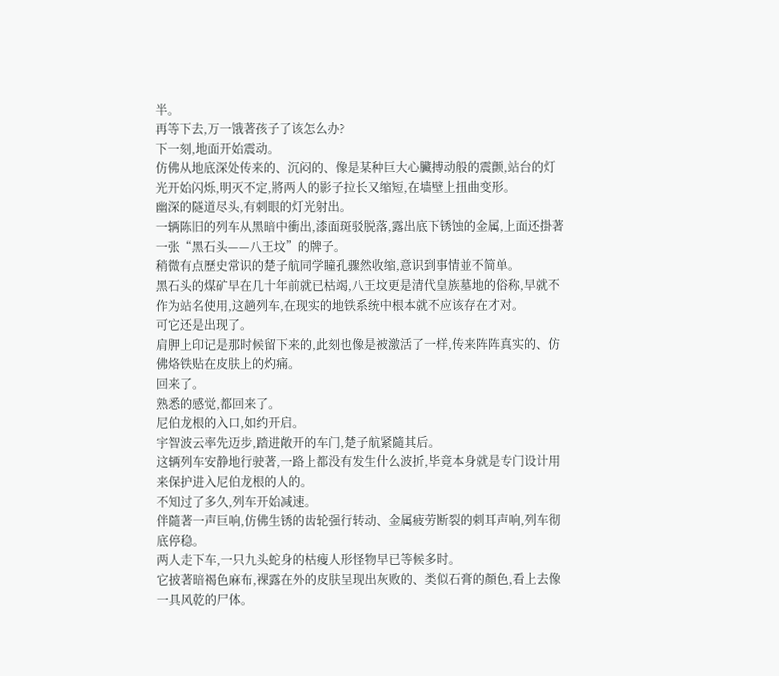半。
再等下去,万一饿著孩子了该怎么办?
下一刻,地面开始震动。
仿佛从地底深处传来的、沉闷的、像是某种巨大心臟搏动般的震颤,站台的灯光开始闪烁,明灭不定,將两人的影子拉长又缩短,在墙壁上扭曲变形。
幽深的隧道尽头,有刺眼的灯光射出。
一辆陈旧的列车从黑暗中衝出,漆面斑驳脱落,露出底下锈蚀的金属,上面还掛著一张“黑石头——八王坟”的牌子。
稍微有点歷史常识的楚子航同学瞳孔骤然收缩,意识到事情並不简单。
黑石头的煤矿早在几十年前就已枯竭,八王坟更是清代皇族墓地的俗称,早就不作为站名使用,这趟列车,在现实的地铁系统中根本就不应该存在才对。
可它还是出现了。
肩胛上印记是那时候留下来的,此刻也像是被激活了一样,传来阵阵真实的、仿佛烙铁贴在皮肤上的灼痛。
回来了。
熟悉的感觉,都回来了。
尼伯龙根的入口,如约开启。
宇智波云率先迈步,踏进敞开的车门,楚子航紧隨其后。
这辆列车安静地行驶著,一路上都没有发生什么波折,毕竟本身就是专门设计用来保护进入尼伯龙根的人的。
不知过了多久,列车开始减速。
伴隨著一声巨响,仿佛生锈的齿轮强行转动、金属疲劳断裂的刺耳声响,列车彻底停稳。
两人走下车,一只九头蛇身的枯瘦人形怪物早已等候多时。
它披著暗褐色麻布,裸露在外的皮肤呈现出灰败的、类似石膏的顏色,看上去像一具风乾的尸体。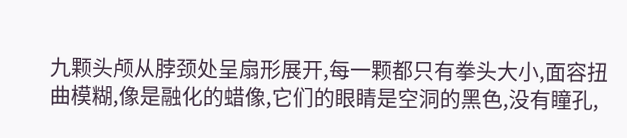九颗头颅从脖颈处呈扇形展开,每一颗都只有拳头大小,面容扭曲模糊,像是融化的蜡像,它们的眼睛是空洞的黑色,没有瞳孔,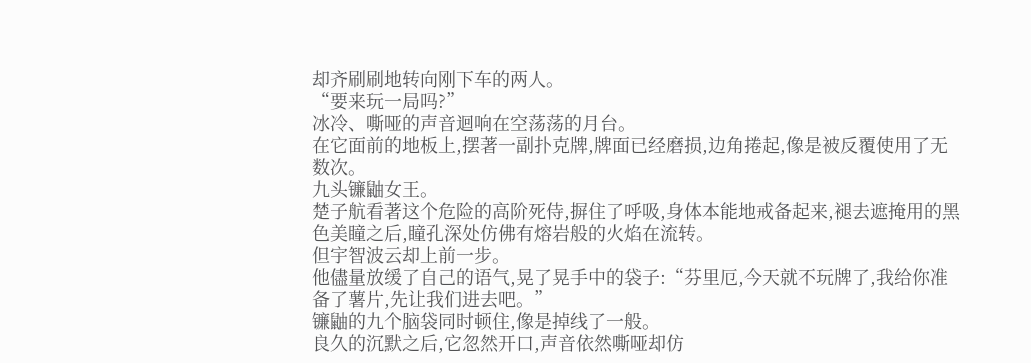却齐刷刷地转向刚下车的两人。
“要来玩一局吗?”
冰冷、嘶哑的声音迴响在空荡荡的月台。
在它面前的地板上,摆著一副扑克牌,牌面已经磨损,边角捲起,像是被反覆使用了无数次。
九头镰鼬女王。
楚子航看著这个危险的高阶死侍,摒住了呼吸,身体本能地戒备起来,褪去遮掩用的黑色美瞳之后,瞳孔深处仿佛有熔岩般的火焰在流转。
但宇智波云却上前一步。
他儘量放缓了自己的语气,晃了晃手中的袋子:“芬里厄,今天就不玩牌了,我给你准备了薯片,先让我们进去吧。”
镰鼬的九个脑袋同时顿住,像是掉线了一般。
良久的沉默之后,它忽然开口,声音依然嘶哑却仿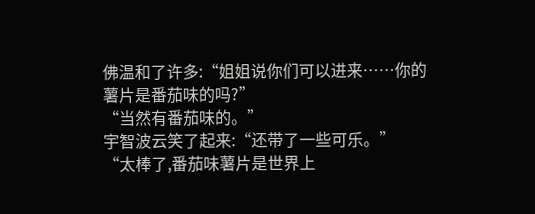佛温和了许多:“姐姐说你们可以进来……你的薯片是番茄味的吗?”
“当然有番茄味的。”
宇智波云笑了起来:“还带了一些可乐。”
“太棒了,番茄味薯片是世界上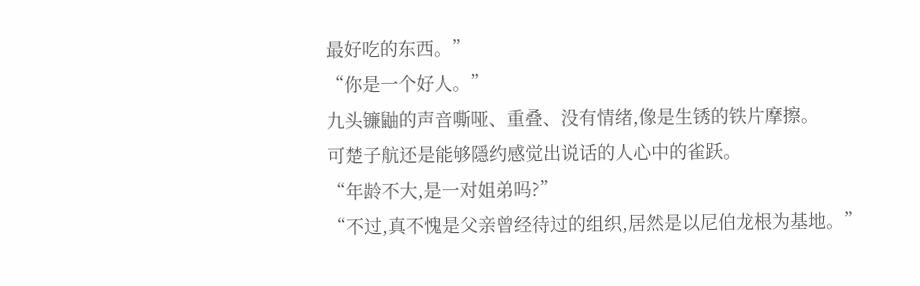最好吃的东西。”
“你是一个好人。”
九头镰鼬的声音嘶哑、重叠、没有情绪,像是生锈的铁片摩擦。
可楚子航还是能够隱约感觉出说话的人心中的雀跃。
“年龄不大,是一对姐弟吗?”
“不过,真不愧是父亲曾经待过的组织,居然是以尼伯龙根为基地。”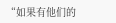“如果有他们的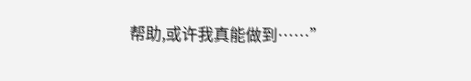帮助,或许我真能做到……”